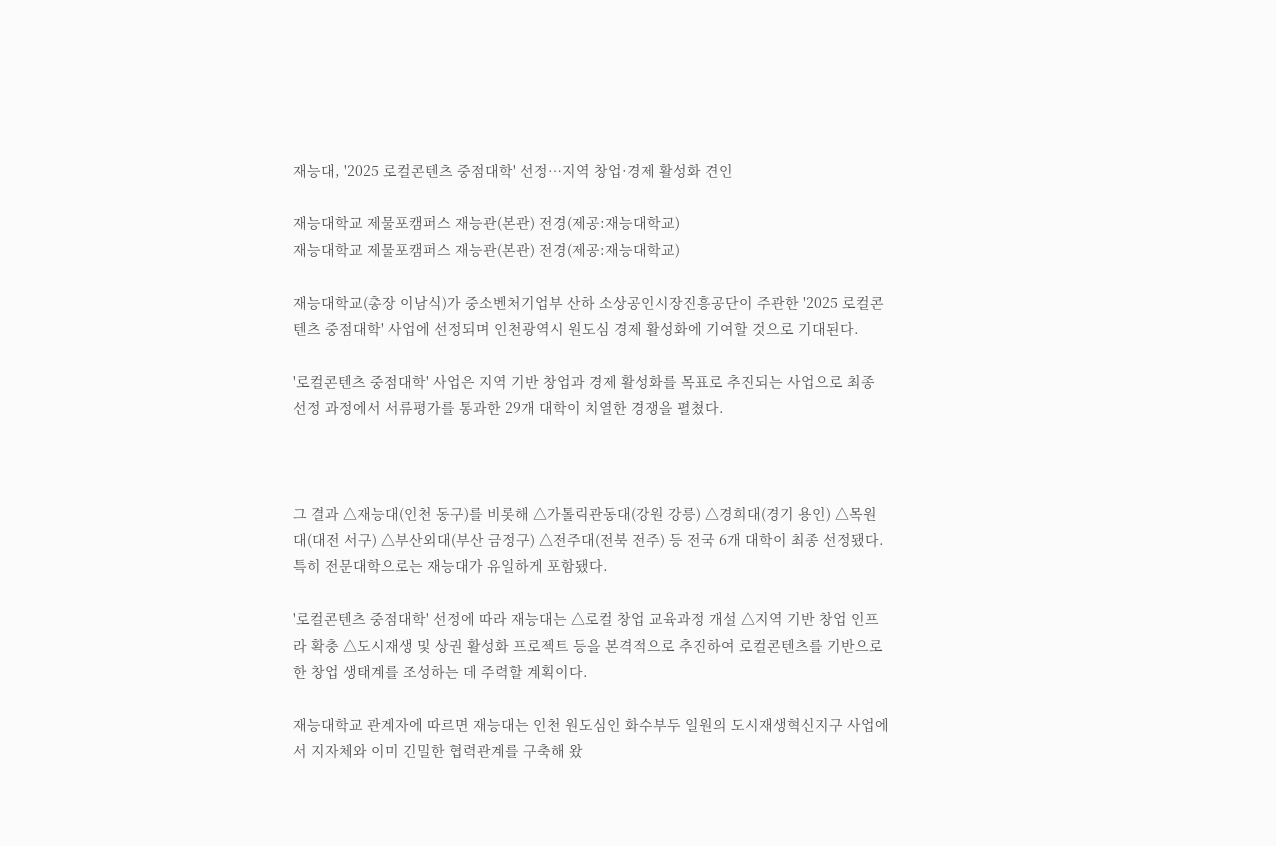재능대, '2025 로컬콘텐츠 중점대학' 선정…지역 창업·경제 활성화 견인

재능대학교 제물포캠퍼스 재능관(본관) 전경(제공:재능대학교)
재능대학교 제물포캠퍼스 재능관(본관) 전경(제공:재능대학교)

재능대학교(총장 이남식)가 중소벤처기업부 산하 소상공인시장진흥공단이 주관한 '2025 로컬콘텐츠 중점대학' 사업에 선정되며 인천광역시 원도심 경제 활성화에 기여할 것으로 기대된다.

'로컬콘텐츠 중점대학' 사업은 지역 기반 창업과 경제 활성화를 목표로 추진되는 사업으로 최종 선정 과정에서 서류평가를 통과한 29개 대학이 치열한 경쟁을 펼쳤다.



그 결과 △재능대(인천 동구)를 비롯해 △가톨릭관동대(강원 강릉) △경희대(경기 용인) △목원대(대전 서구) △부산외대(부산 금정구) △전주대(전북 전주) 등 전국 6개 대학이 최종 선정됐다. 특히 전문대학으로는 재능대가 유일하게 포함됐다.

'로컬콘텐츠 중점대학' 선정에 따라 재능대는 △로컬 창업 교육과정 개설 △지역 기반 창업 인프라 확충 △도시재생 및 상권 활성화 프로젝트 등을 본격적으로 추진하여 로컬콘텐츠를 기반으로 한 창업 생태계를 조성하는 데 주력할 계획이다.

재능대학교 관계자에 따르면 재능대는 인천 원도심인 화수부두 일원의 도시재생혁신지구 사업에서 지자체와 이미 긴밀한 협력관계를 구축해 왔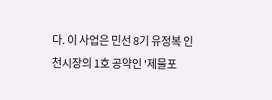다. 이 사업은 민선 8기 유정복 인천시장의 1호 공약인 '제물포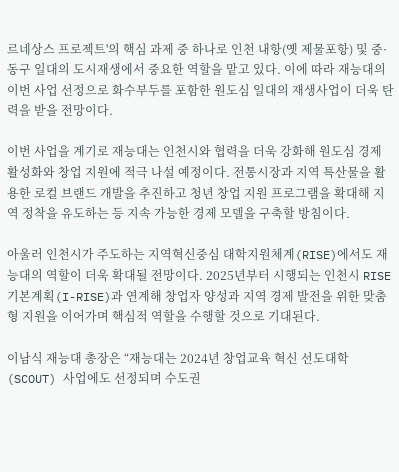르네상스 프로젝트'의 핵심 과제 중 하나로 인천 내항(옛 제물포항) 및 중·동구 일대의 도시재생에서 중요한 역할을 맡고 있다. 이에 따라 재능대의 이번 사업 선정으로 화수부두를 포함한 원도심 일대의 재생사업이 더욱 탄력을 받을 전망이다.

이번 사업을 계기로 재능대는 인천시와 협력을 더욱 강화해 원도심 경제 활성화와 창업 지원에 적극 나설 예정이다. 전통시장과 지역 특산물을 활용한 로컬 브랜드 개발을 추진하고 청년 창업 지원 프로그램을 확대해 지역 정착을 유도하는 등 지속 가능한 경제 모델을 구축할 방침이다.

아울러 인천시가 주도하는 지역혁신중심 대학지원체계(RISE)에서도 재능대의 역할이 더욱 확대될 전망이다. 2025년부터 시행되는 인천시 RISE 기본계획(I-RISE)과 연계해 창업자 양성과 지역 경제 발전을 위한 맞춤형 지원을 이어가며 핵심적 역할을 수행할 것으로 기대된다.

이남식 재능대 총장은 “재능대는 2024년 창업교육 혁신 선도대학(SCOUT) 사업에도 선정되며 수도권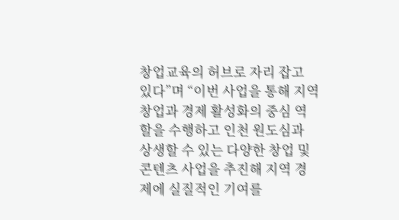창업교육의 허브로 자리 잡고 있다”며 “이번 사업을 통해 지역 창업과 경제 활성화의 중심 역할을 수행하고 인천 원도심과 상생할 수 있는 다양한 창업 및 콘텐츠 사업을 추진해 지역 경제에 실질적인 기여를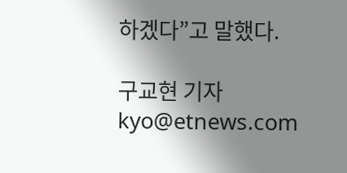하겠다”고 말했다.

구교현 기자 kyo@etnews.com